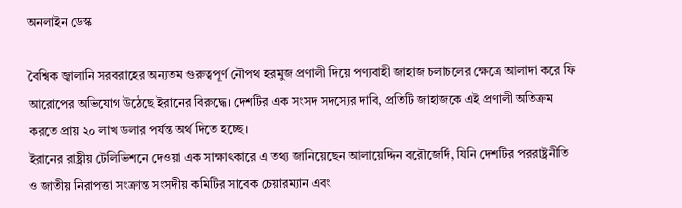অনলাইন ডেস্ক

বৈশ্বিক জ্বালানি সরবরাহের অন্যতম গুরুত্বপূর্ণ নৌপথ হরমুজ প্রণালী দিয়ে পণ্যবাহী জাহাজ চলাচলের ক্ষেত্রে আলাদা করে ফি আরোপের অভিযোগ উঠেছে ইরানের বিরুদ্ধে। দেশটির এক সংসদ সদস্যের দাবি, প্রতিটি জাহাজকে এই প্রণালী অতিক্রম করতে প্রায় ২০ লাখ ডলার পর্যন্ত অর্থ দিতে হচ্ছে।
ইরানের রাষ্ট্রীয় টেলিভিশনে দেওয়া এক সাক্ষাৎকারে এ তথ্য জানিয়েছেন আলায়েদ্দিন বরৌজের্দি, যিনি দেশটির পররাষ্ট্রনীতি ও জাতীয় নিরাপত্তা সংক্রান্ত সংসদীয় কমিটির সাবেক চেয়ারম্যান এবং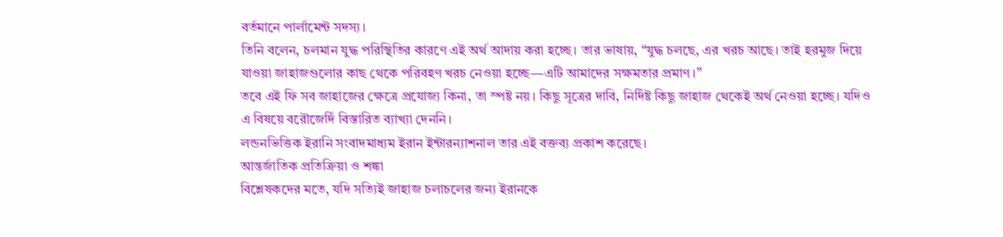বর্তমানে পার্লামেন্ট সদস্য।
তিনি বলেন, চলমান যুদ্ধ পরিস্থিতির কারণে এই অর্থ আদায় করা হচ্ছে। তার ভাষায়, “যুদ্ধ চলছে, এর খরচ আছে। তাই হরমুজ দিয়ে যাওয়া জাহাজগুলোর কাছ থেকে পরিবহণ খরচ নেওয়া হচ্ছে—এটি আমাদের সক্ষমতার প্রমাণ।”
তবে এই ফি সব জাহাজের ক্ষেত্রে প্রযোজ্য কিনা, তা স্পষ্ট নয়। কিছু সূত্রের দাবি, নির্দিষ্ট কিছু জাহাজ থেকেই অর্থ নেওয়া হচ্ছে। যদিও এ বিষয়ে বরৌজের্দি বিস্তারিত ব্যাখ্যা দেননি।
লন্ডনভিত্তিক ইরানি সংবাদমাধ্যম ইরান ইন্টারন্যাশনাল তার এই বক্তব্য প্রকাশ করেছে।
আন্তর্জাতিক প্রতিক্রিয়া ও শঙ্কা
বিশ্লেষকদের মতে, যদি সত্যিই জাহাজ চলাচলের জন্য ইরানকে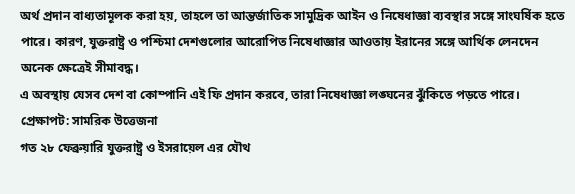অর্থ প্রদান বাধ্যতামূলক করা হয়, তাহলে তা আন্তর্জাতিক সামুদ্রিক আইন ও নিষেধাজ্ঞা ব্যবস্থার সঙ্গে সাংঘর্ষিক হতে পারে। কারণ, যুক্তরাষ্ট্র ও পশ্চিমা দেশগুলোর আরোপিত নিষেধাজ্ঞার আওতায় ইরানের সঙ্গে আর্থিক লেনদেন অনেক ক্ষেত্রেই সীমাবদ্ধ।
এ অবস্থায় যেসব দেশ বা কোম্পানি এই ফি প্রদান করবে, তারা নিষেধাজ্ঞা লঙ্ঘনের ঝুঁকিতে পড়তে পারে।
প্রেক্ষাপট: সামরিক উত্তেজনা
গত ২৮ ফেব্রুয়ারি যুক্তরাষ্ট্র ও ইসরায়েল এর যৌথ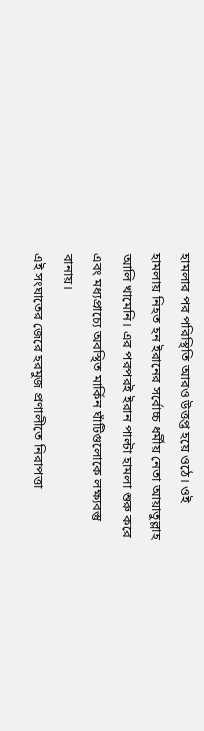হামলার পর পরিস্থিতি আরও উত্তপ্ত হয়ে ওঠে। ওই হামলায় নিহত হন ইরানের সর্বোচ্চ ধর্মীয় নেতা আয়াতুল্লাহ আলি খামেনি। এর পরপরই ইরান পাল্টা হামলা শুরু করে এবং মধ্যপ্রাচ্যে অবস্থিত মার্কিন ঘাঁটিগুলোকে লক্ষ্যবস্তু বানায়।
এই সংঘাতের জেরে হরমুজ প্রণালীতে নিরাপত্তা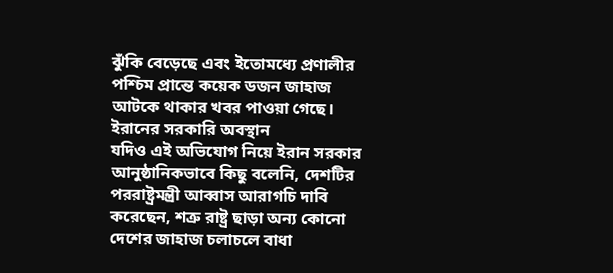ঝুঁকি বেড়েছে এবং ইতোমধ্যে প্রণালীর পশ্চিম প্রান্তে কয়েক ডজন জাহাজ আটকে থাকার খবর পাওয়া গেছে।
ইরানের সরকারি অবস্থান
যদিও এই অভিযোগ নিয়ে ইরান সরকার আনুষ্ঠানিকভাবে কিছু বলেনি, দেশটির পররাষ্ট্রমন্ত্রী আব্বাস আরাগচি দাবি করেছেন, শত্রু রাষ্ট্র ছাড়া অন্য কোনো দেশের জাহাজ চলাচলে বাধা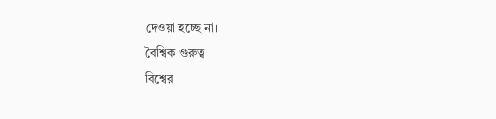দেওয়া হচ্ছে না।
বৈশ্বিক গুরুত্ব
বিশ্বের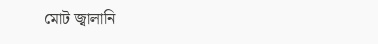মোট জ্বালানি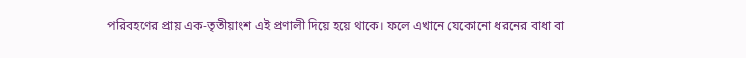পরিবহণের প্রায় এক-তৃতীয়াংশ এই প্রণালী দিয়ে হয়ে থাকে। ফলে এখানে যেকোনো ধরনের বাধা বা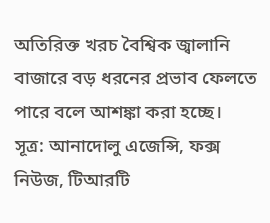অতিরিক্ত খরচ বৈশ্বিক জ্বালানি বাজারে বড় ধরনের প্রভাব ফেলতে পারে বলে আশঙ্কা করা হচ্ছে।
সূত্র: আনাদোলু এজেন্সি, ফক্স নিউজ, টিআরটি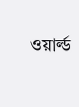ওয়ার্ল্ড